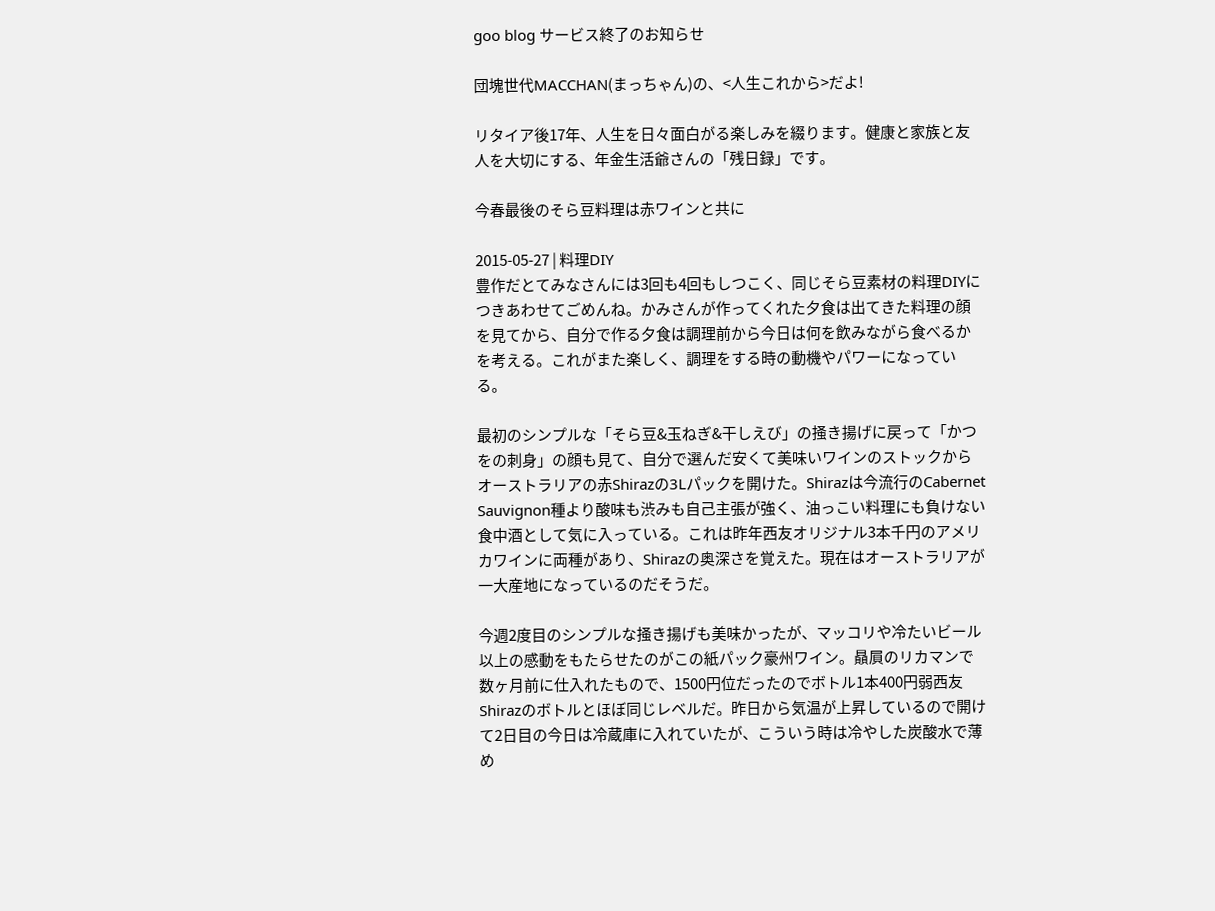goo blog サービス終了のお知らせ

団塊世代MACCHAN(まっちゃん)の、<人生これから>だよ!

リタイア後17年、人生を日々面白がる楽しみを綴ります。健康と家族と友人を大切にする、年金生活爺さんの「残日録」です。

今春最後のそら豆料理は赤ワインと共に

2015-05-27 | 料理DIY
豊作だとてみなさんには3回も4回もしつこく、同じそら豆素材の料理DIYにつきあわせてごめんね。かみさんが作ってくれた夕食は出てきた料理の顔を見てから、自分で作る夕食は調理前から今日は何を飲みながら食べるかを考える。これがまた楽しく、調理をする時の動機やパワーになっている。

最初のシンプルな「そら豆&玉ねぎ&干しえび」の掻き揚げに戻って「かつをの刺身」の顔も見て、自分で選んだ安くて美味いワインのストックからオーストラリアの赤Shirazの3Lパックを開けた。Shirazは今流行のCabernet Sauvignon種より酸味も渋みも自己主張が強く、油っこい料理にも負けない食中酒として気に入っている。これは昨年西友オリジナル3本千円のアメリカワインに両種があり、Shirazの奥深さを覚えた。現在はオーストラリアが一大産地になっているのだそうだ。

今週2度目のシンプルな掻き揚げも美味かったが、マッコリや冷たいビール以上の感動をもたらせたのがこの紙パック豪州ワイン。贔屓のリカマンで数ヶ月前に仕入れたもので、1500円位だったのでボトル1本400円弱西友Shirazのボトルとほぼ同じレベルだ。昨日から気温が上昇しているので開けて2日目の今日は冷蔵庫に入れていたが、こういう時は冷やした炭酸水で薄め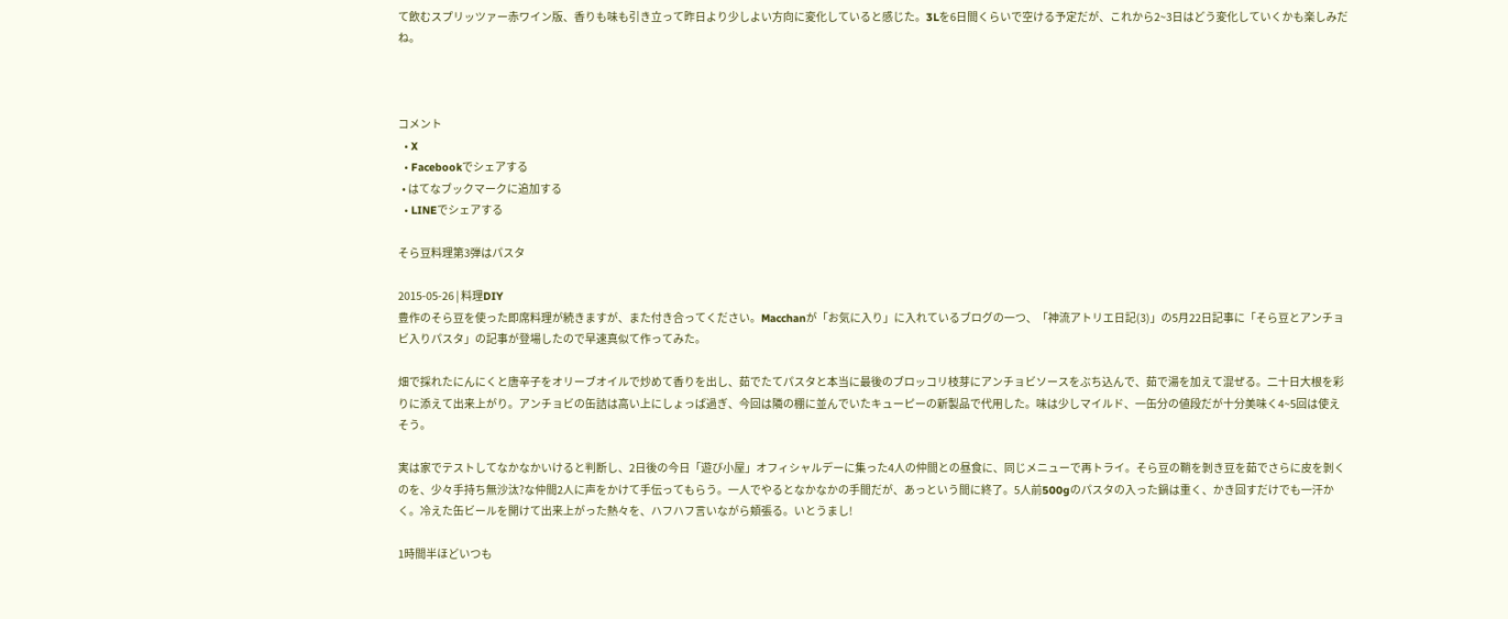て飲むスプリッツァー赤ワイン版、香りも味も引き立って昨日より少しよい方向に変化していると感じた。3Lを6日間くらいで空ける予定だが、これから2~3日はどう変化していくかも楽しみだね。



コメント
  • X
  • Facebookでシェアする
  • はてなブックマークに追加する
  • LINEでシェアする

そら豆料理第3弾はパスタ

2015-05-26 | 料理DIY
豊作のそら豆を使った即席料理が続きますが、また付き合ってください。Macchanが「お気に入り」に入れているブログの一つ、「神流アトリエ日記(3)」の5月22日記事に「そら豆とアンチョビ入りパスタ」の記事が登場したので早速真似て作ってみた。

畑で採れたにんにくと唐辛子をオリーブオイルで炒めて香りを出し、茹でたてパスタと本当に最後のブロッコリ枝芽にアンチョビソースをぶち込んで、茹で湯を加えて混ぜる。二十日大根を彩りに添えて出来上がり。アンチョビの缶詰は高い上にしょっぱ過ぎ、今回は隣の棚に並んでいたキューピーの新製品で代用した。味は少しマイルド、一缶分の値段だが十分美味く4~5回は使えそう。

実は家でテストしてなかなかいけると判断し、2日後の今日「遊び小屋」オフィシャルデーに集った4人の仲間との昼食に、同じメニューで再トライ。そら豆の鞘を剝き豆を茹でさらに皮を剝くのを、少々手持ち無沙汰?な仲間2人に声をかけて手伝ってもらう。一人でやるとなかなかの手間だが、あっという間に終了。5人前500gのパスタの入った鍋は重く、かき回すだけでも一汗かく。冷えた缶ビールを開けて出来上がった熱々を、ハフハフ言いながら頬張る。いとうまし!

1時間半ほどいつも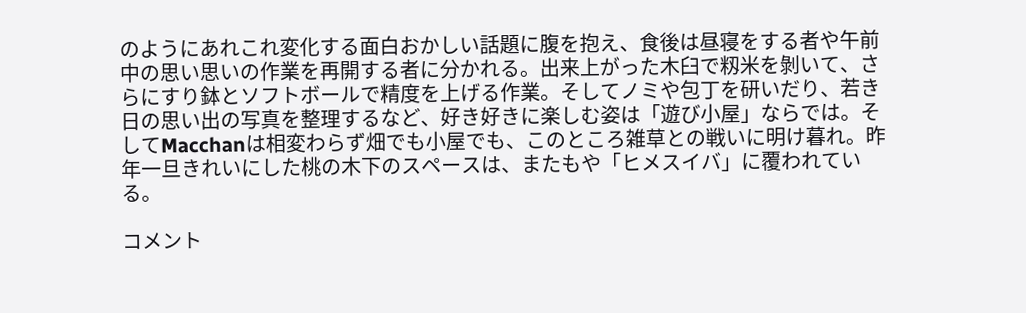のようにあれこれ変化する面白おかしい話題に腹を抱え、食後は昼寝をする者や午前中の思い思いの作業を再開する者に分かれる。出来上がった木臼で籾米を剝いて、さらにすり鉢とソフトボールで精度を上げる作業。そしてノミや包丁を研いだり、若き日の思い出の写真を整理するなど、好き好きに楽しむ姿は「遊び小屋」ならでは。そしてMacchanは相変わらず畑でも小屋でも、このところ雑草との戦いに明け暮れ。昨年一旦きれいにした桃の木下のスペースは、またもや「ヒメスイバ」に覆われている。

コメント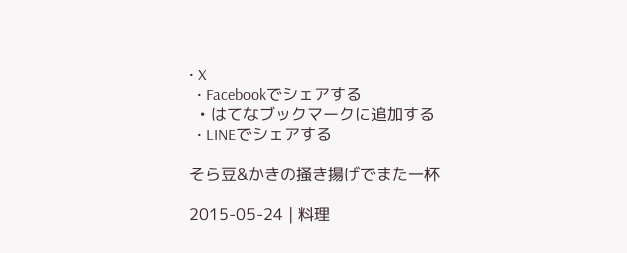• X
  • Facebookでシェアする
  • はてなブックマークに追加する
  • LINEでシェアする

そら豆&かきの掻き揚げでまた一杯

2015-05-24 | 料理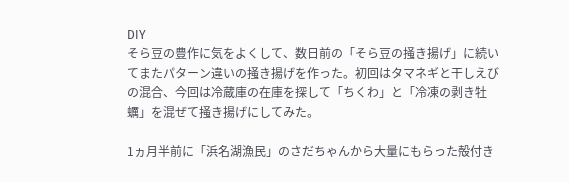DIY
そら豆の豊作に気をよくして、数日前の「そら豆の掻き揚げ」に続いてまたパターン違いの掻き揚げを作った。初回はタマネギと干しえびの混合、今回は冷蔵庫の在庫を探して「ちくわ」と「冷凍の剥き牡蠣」を混ぜて掻き揚げにしてみた。

1ヵ月半前に「浜名湖漁民」のさだちゃんから大量にもらった殻付き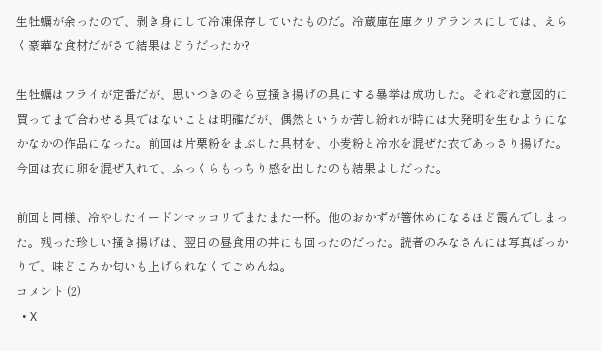生牡蠣が余ったので、剥き身にして冷凍保存していたものだ。冷蔵庫在庫クリアランスにしては、えらく豪華な食材だがさて結果はどうだったか?

生牡蠣はフライが定番だが、思いつきのそら豆掻き揚げの具にする暴挙は成功した。それぞれ意図的に買ってまで合わせる具ではないことは明確だが、偶然というか苦し紛れが時には大発明を生むようになかなかの作品になった。前回は片栗粉をまぶした具材を、小麦粉と冷水を混ぜた衣であっさり揚げた。今回は衣に卵を混ぜ入れて、ふっくらもっちり感を出したのも結果よしだった。

前回と同様、冷やしたイードンマッコリでまたまた一杯。他のおかずが箸休めになるほど霞んでしまった。残った珍しい掻き揚げは、翌日の昼食用の丼にも回ったのだった。読者のみなさんには写真ばっかりで、味どころか匂いも上げられなくてごめんね。
コメント (2)
  • X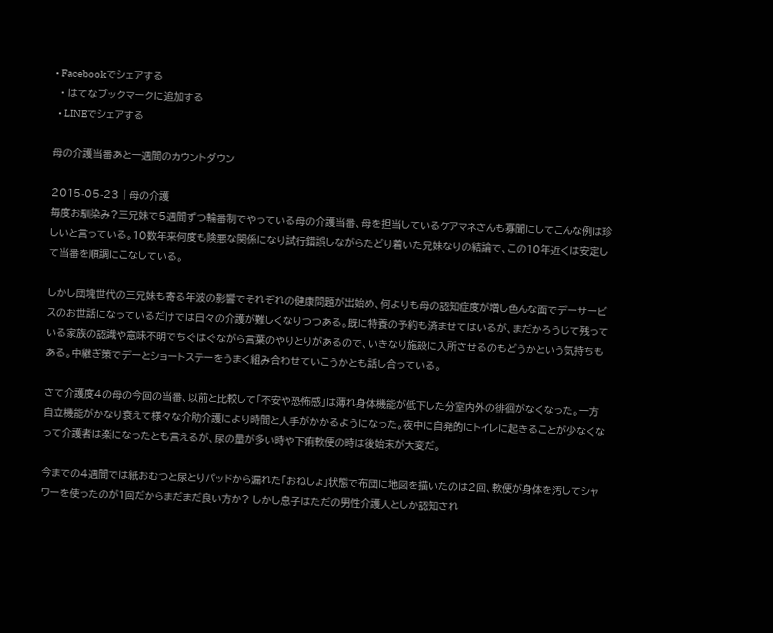• Facebookでシェアする
  • はてなブックマークに追加する
  • LINEでシェアする

母の介護当番あと一週間のカウントダウン

2015-05-23 | 母の介護
毎度お馴染み?三兄妹で5週間ずつ輪番制でやっている母の介護当番、母を担当しているケアマネさんも寡聞にしてこんな例は珍しいと言っている。10数年来何度も険悪な関係になり試行錯誤しながらたどり着いた兄妹なりの結論で、この10年近くは安定して当番を順調にこなしている。

しかし団塊世代の三兄妹も寄る年波の影響でそれぞれの健康問題が出始め、何よりも母の認知症度が増し色んな面でデーサービスのお世話になっているだけでは日々の介護が難しくなりつつある。既に特養の予約も済ませてはいるが、まだかろうじて残っている家族の認識や意味不明でちぐはぐながら言葉のやりとりがあるので、いきなり施設に入所させるのもどうかという気持ちもある。中継ぎ策でデーとショートステーをうまく組み合わせていこうかとも話し合っている。

さて介護度4の母の今回の当番、以前と比較して「不安や恐怖感」は薄れ身体機能が低下した分室内外の徘徊がなくなった。一方自立機能がかなり衰えて様々な介助介護により時間と人手がかかるようになった。夜中に自発的にトイレに起きることが少なくなって介護者は楽になったとも言えるが、尿の量が多い時や下痢軟便の時は後始末が大変だ。

今までの4週間では紙おむつと尿とりパッドから漏れた「おねしょ」状態で布団に地図を描いたのは2回、軟便が身体を汚してシャワーを使ったのが1回だからまだまだ良い方か? しかし息子はただの男性介護人としか認知され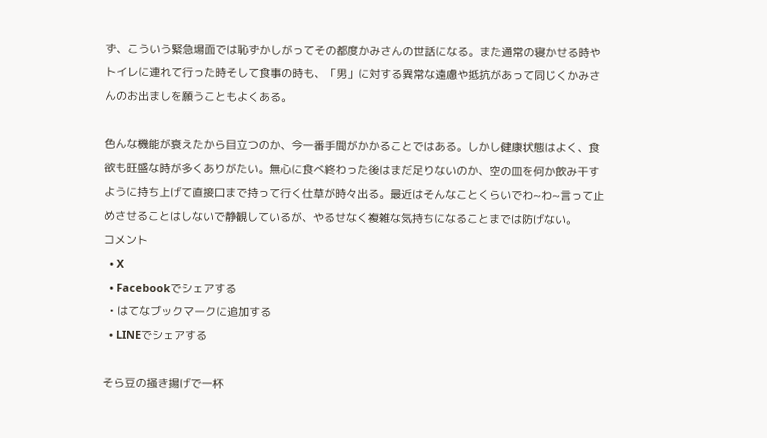ず、こういう緊急場面では恥ずかしがってその都度かみさんの世話になる。また通常の寝かせる時やトイレに連れて行った時そして食事の時も、「男」に対する異常な遠慮や抵抗があって同じくかみさんのお出ましを願うこともよくある。

色んな機能が衰えたから目立つのか、今一番手間がかかることではある。しかし健康状態はよく、食欲も旺盛な時が多くありがたい。無心に食べ終わった後はまだ足りないのか、空の皿を何か飲み干すように持ち上げて直接口まで持って行く仕草が時々出る。最近はそんなことくらいでわ~わ~言って止めさせることはしないで静観しているが、やるせなく複雑な気持ちになることまでは防げない。
コメント
  • X
  • Facebookでシェアする
  • はてなブックマークに追加する
  • LINEでシェアする

そら豆の掻き揚げで一杯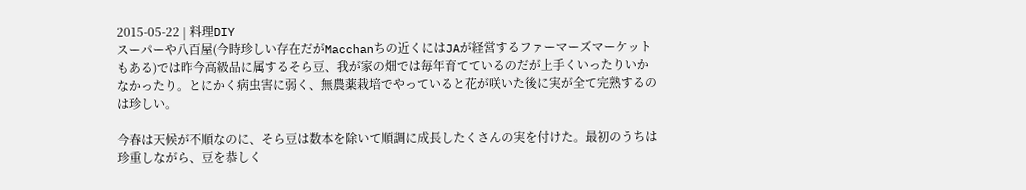2015-05-22 | 料理DIY
スーパーや八百屋(今時珍しい存在だがMacchanちの近くにはJAが経営するファーマーズマーケットもある)では昨今高級品に属するそら豆、我が家の畑では毎年育てているのだが上手くいったりいかなかったり。とにかく病虫害に弱く、無農薬栽培でやっていると花が咲いた後に実が全て完熟するのは珍しい。

今春は天候が不順なのに、そら豆は数本を除いて順調に成長したくさんの実を付けた。最初のうちは珍重しながら、豆を恭しく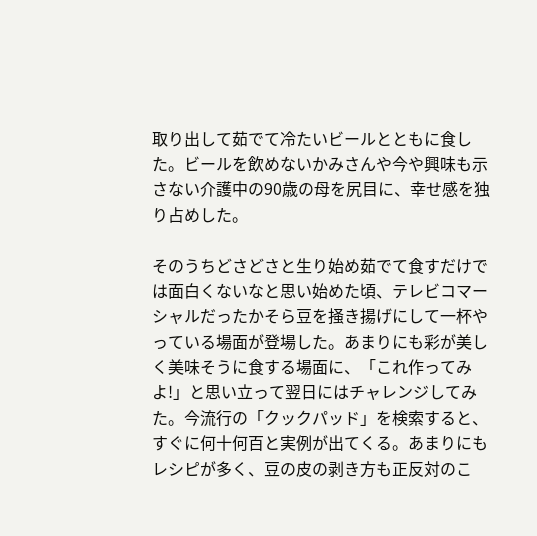取り出して茹でて冷たいビールとともに食した。ビールを飲めないかみさんや今や興味も示さない介護中の90歳の母を尻目に、幸せ感を独り占めした。

そのうちどさどさと生り始め茹でて食すだけでは面白くないなと思い始めた頃、テレビコマーシャルだったかそら豆を掻き揚げにして一杯やっている場面が登場した。あまりにも彩が美しく美味そうに食する場面に、「これ作ってみよ!」と思い立って翌日にはチャレンジしてみた。今流行の「クックパッド」を検索すると、すぐに何十何百と実例が出てくる。あまりにもレシピが多く、豆の皮の剥き方も正反対のこ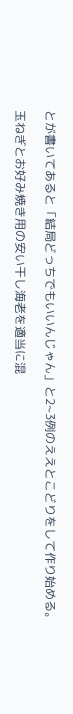とが書いてあると「結局どっちでもいいんじゃん」と2~3例のええとこどりをして作り始める。

玉ねぎとお好み焼き用の安い干し海老を適当に混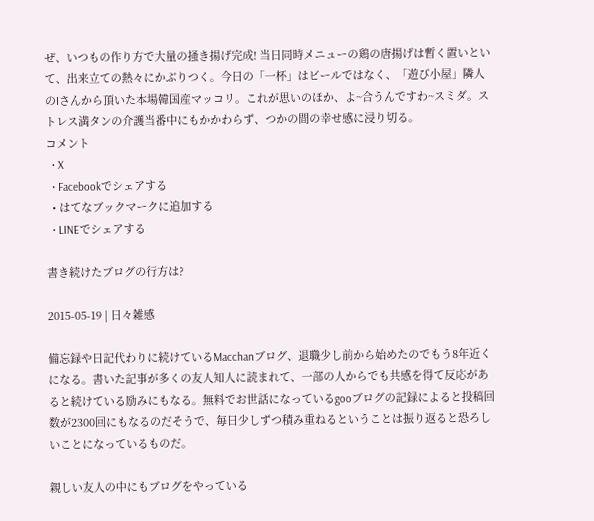ぜ、いつもの作り方で大量の掻き揚げ完成! 当日同時メニューの鶏の唐揚げは暫く置いといて、出来立ての熱々にかぶりつく。今日の「一杯」はビールではなく、「遊び小屋」隣人のIさんから頂いた本場韓国産マッコリ。これが思いのほか、よ~合うんですわ~スミダ。ストレス満タンの介護当番中にもかかわらず、つかの間の幸せ感に浸り切る。
コメント
  • X
  • Facebookでシェアする
  • はてなブックマークに追加する
  • LINEでシェアする

書き続けたブログの行方は?

2015-05-19 | 日々雑感

備忘録や日記代わりに続けているMacchanブログ、退職少し前から始めたのでもう8年近くになる。書いた記事が多くの友人知人に読まれて、一部の人からでも共感を得て反応があると続けている励みにもなる。無料でお世話になっているgooブログの記録によると投稿回数が2300回にもなるのだそうで、毎日少しずつ積み重ねるということは振り返ると恐ろしいことになっているものだ。

親しい友人の中にもブログをやっている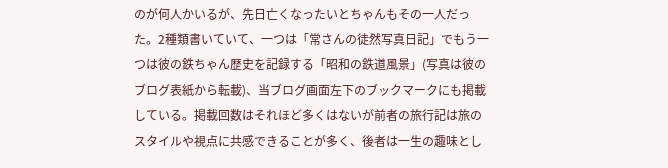のが何人かいるが、先日亡くなったいとちゃんもその一人だった。2種類書いていて、一つは「常さんの徒然写真日記」でもう一つは彼の鉄ちゃん歴史を記録する「昭和の鉄道風景」(写真は彼のブログ表紙から転載)、当ブログ画面左下のブックマークにも掲載している。掲載回数はそれほど多くはないが前者の旅行記は旅のスタイルや視点に共感できることが多く、後者は一生の趣味とし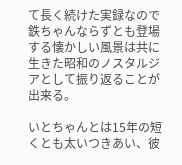て長く続けた実録なので鉄ちゃんならずとも登場する懐かしい風景は共に生きた昭和のノスタルジアとして振り返ることが出来る。

いとちゃんとは15年の短くとも太いつきあい、彼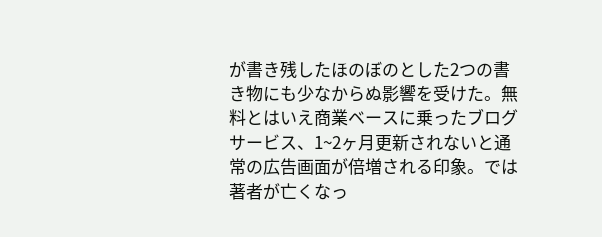が書き残したほのぼのとした2つの書き物にも少なからぬ影響を受けた。無料とはいえ商業ベースに乗ったブログサービス、1~2ヶ月更新されないと通常の広告画面が倍増される印象。では著者が亡くなっ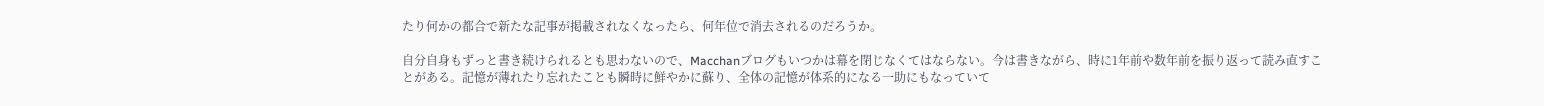たり何かの都合で新たな記事が掲載されなくなったら、何年位で消去されるのだろうか。

自分自身もずっと書き続けられるとも思わないので、Macchanブログもいつかは幕を閉じなくてはならない。今は書きながら、時に1年前や数年前を振り返って読み直すことがある。記憶が薄れたり忘れたことも瞬時に鮮やかに蘇り、全体の記憶が体系的になる一助にもなっていて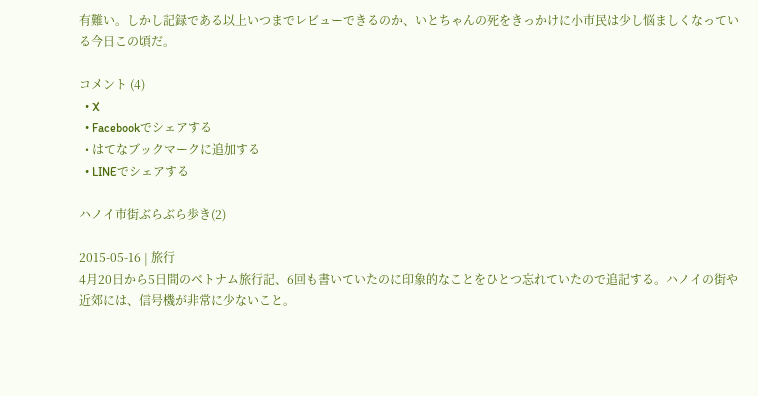有難い。しかし記録である以上いつまでレビューできるのか、いとちゃんの死をきっかけに小市民は少し悩ましくなっている今日この頃だ。

コメント (4)
  • X
  • Facebookでシェアする
  • はてなブックマークに追加する
  • LINEでシェアする

ハノイ市街ぶらぶら歩き(2)

2015-05-16 | 旅行
4月20日から5日間のベトナム旅行記、6回も書いていたのに印象的なことをひとつ忘れていたので追記する。ハノイの街や近郊には、信号機が非常に少ないこと。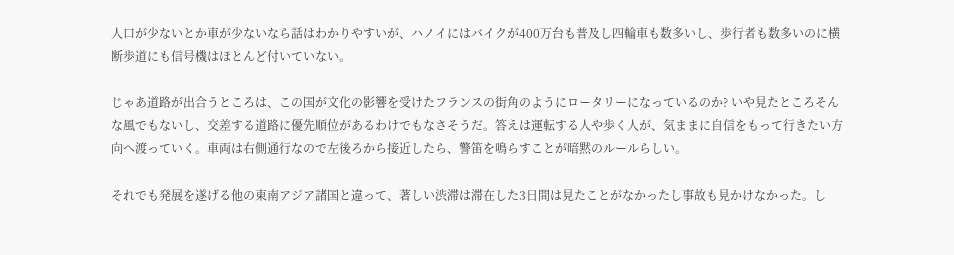人口が少ないとか車が少ないなら話はわかりやすいが、ハノイにはバイクが400万台も普及し四輪車も数多いし、歩行者も数多いのに横断歩道にも信号機はほとんど付いていない。

じゃあ道路が出合うところは、この国が文化の影響を受けたフランスの街角のようにロータリーになっているのか? いや見たところそんな風でもないし、交差する道路に優先順位があるわけでもなさそうだ。答えは運転する人や歩く人が、気ままに自信をもって行きたい方向へ渡っていく。車両は右側通行なので左後ろから接近したら、警笛を鳴らすことが暗黙のルールらしい。

それでも発展を遂げる他の東南アジア諸国と違って、著しい渋滞は滞在した3日間は見たことがなかったし事故も見かけなかった。し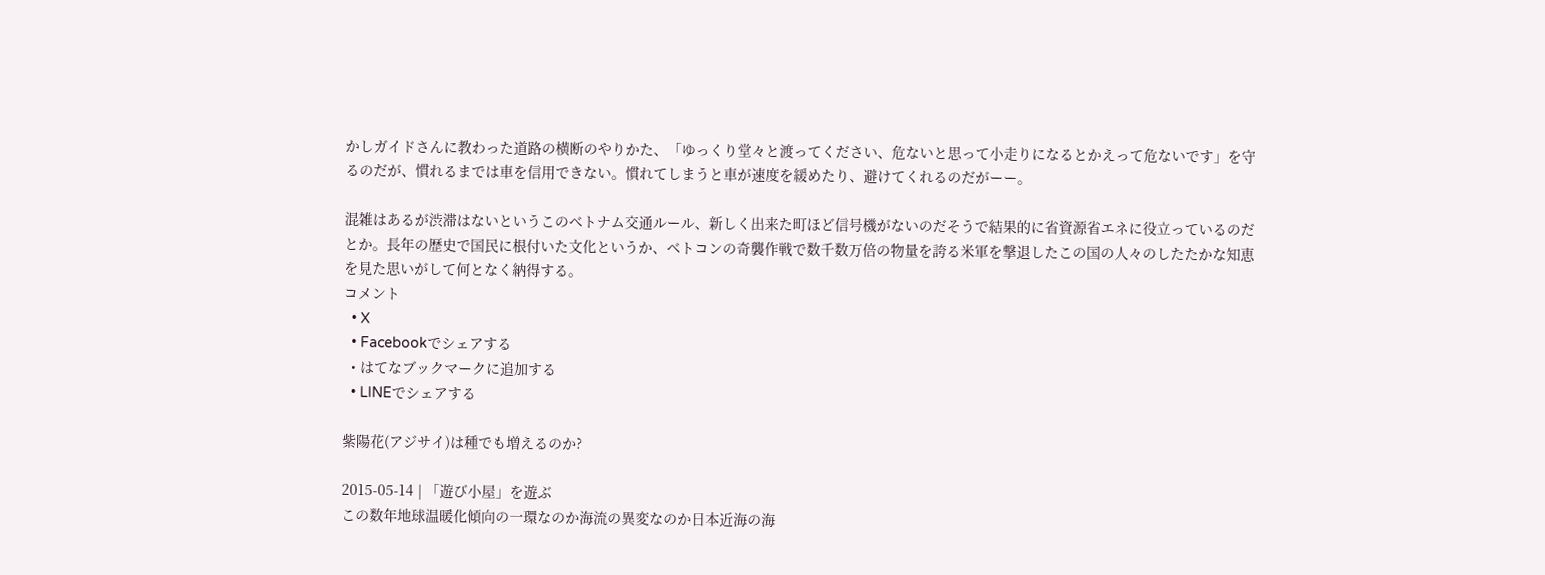かしガイドさんに教わった道路の横断のやりかた、「ゆっくり堂々と渡ってください、危ないと思って小走りになるとかえって危ないです」を守るのだが、慣れるまでは車を信用できない。慣れてしまうと車が速度を緩めたり、避けてくれるのだがーー。

混雑はあるが渋滞はないというこのベトナム交通ルール、新しく出来た町ほど信号機がないのだそうで結果的に省資源省エネに役立っているのだとか。長年の歴史で国民に根付いた文化というか、ベトコンの奇襲作戦で数千数万倍の物量を誇る米軍を撃退したこの国の人々のしたたかな知恵を見た思いがして何となく納得する。
コメント
  • X
  • Facebookでシェアする
  • はてなブックマークに追加する
  • LINEでシェアする

紫陽花(アジサイ)は種でも増えるのか?

2015-05-14 | 「遊び小屋」を遊ぶ
この数年地球温暖化傾向の一環なのか海流の異変なのか日本近海の海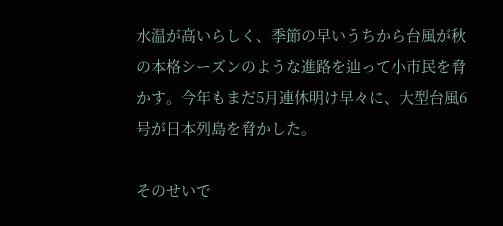水温が高いらしく、季節の早いうちから台風が秋の本格シーズンのような進路を辿って小市民を脅かす。今年もまだ5月連休明け早々に、大型台風6号が日本列島を脅かした。

そのせいで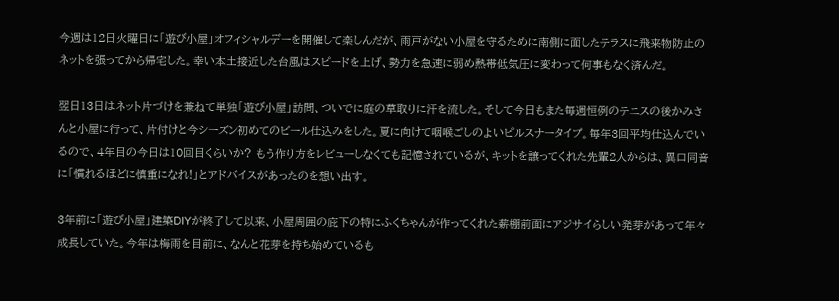今週は12日火曜日に「遊び小屋」オフィシャルデーを開催して楽しんだが、雨戸がない小屋を守るために南側に面したテラスに飛来物防止のネットを張ってから帰宅した。幸い本土接近した台風はスピードを上げ、勢力を急速に弱め熱帯低気圧に変わって何事もなく済んだ。

翌日13日はネット片づけを兼ねて単独「遊び小屋」訪問、ついでに庭の草取りに汗を流した。そして今日もまた毎週恒例のテニスの後かみさんと小屋に行って、片付けと今シーズン初めてのビール仕込みをした。夏に向けて咽喉ごしのよいピルスナータイプ。毎年3回平均仕込んでいるので、4年目の今日は10回目くらいか? もう作り方をレビューしなくても記憶されているが、キットを譲ってくれた先輩2人からは、異口同音に「慣れるほどに慎重になれ!」とアドバイスがあったのを想い出す。

3年前に「遊び小屋」建築DIYが終了して以来、小屋周囲の庇下の特にふくちゃんが作ってくれた薪棚前面にアジサイらしい発芽があって年々成長していた。今年は梅雨を目前に、なんと花芽を持ち始めているも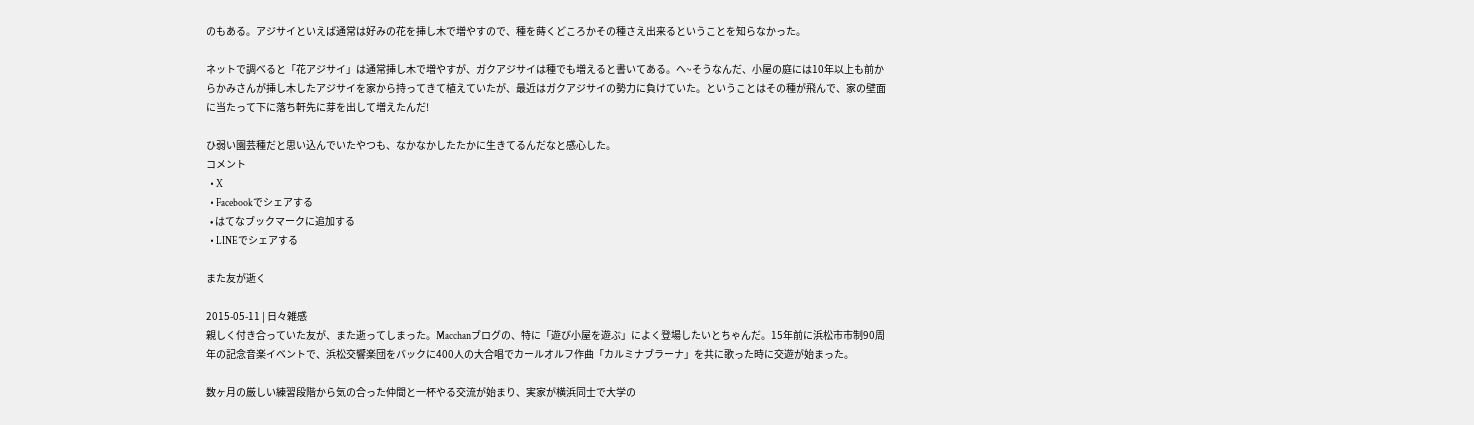のもある。アジサイといえば通常は好みの花を挿し木で増やすので、種を蒔くどころかその種さえ出来るということを知らなかった。

ネットで調べると「花アジサイ」は通常挿し木で増やすが、ガクアジサイは種でも増えると書いてある。へ~そうなんだ、小屋の庭には10年以上も前からかみさんが挿し木したアジサイを家から持ってきて植えていたが、最近はガクアジサイの勢力に負けていた。ということはその種が飛んで、家の壁面に当たって下に落ち軒先に芽を出して増えたんだ!

ひ弱い園芸種だと思い込んでいたやつも、なかなかしたたかに生きてるんだなと感心した。
コメント
  • X
  • Facebookでシェアする
  • はてなブックマークに追加する
  • LINEでシェアする

また友が逝く

2015-05-11 | 日々雑感
親しく付き合っていた友が、また逝ってしまった。Macchanブログの、特に「遊び小屋を遊ぶ」によく登場したいとちゃんだ。15年前に浜松市市制90周年の記念音楽イベントで、浜松交響楽団をバックに400人の大合唱でカールオルフ作曲「カルミナブラーナ」を共に歌った時に交遊が始まった。

数ヶ月の厳しい練習段階から気の合った仲間と一杯やる交流が始まり、実家が横浜同士で大学の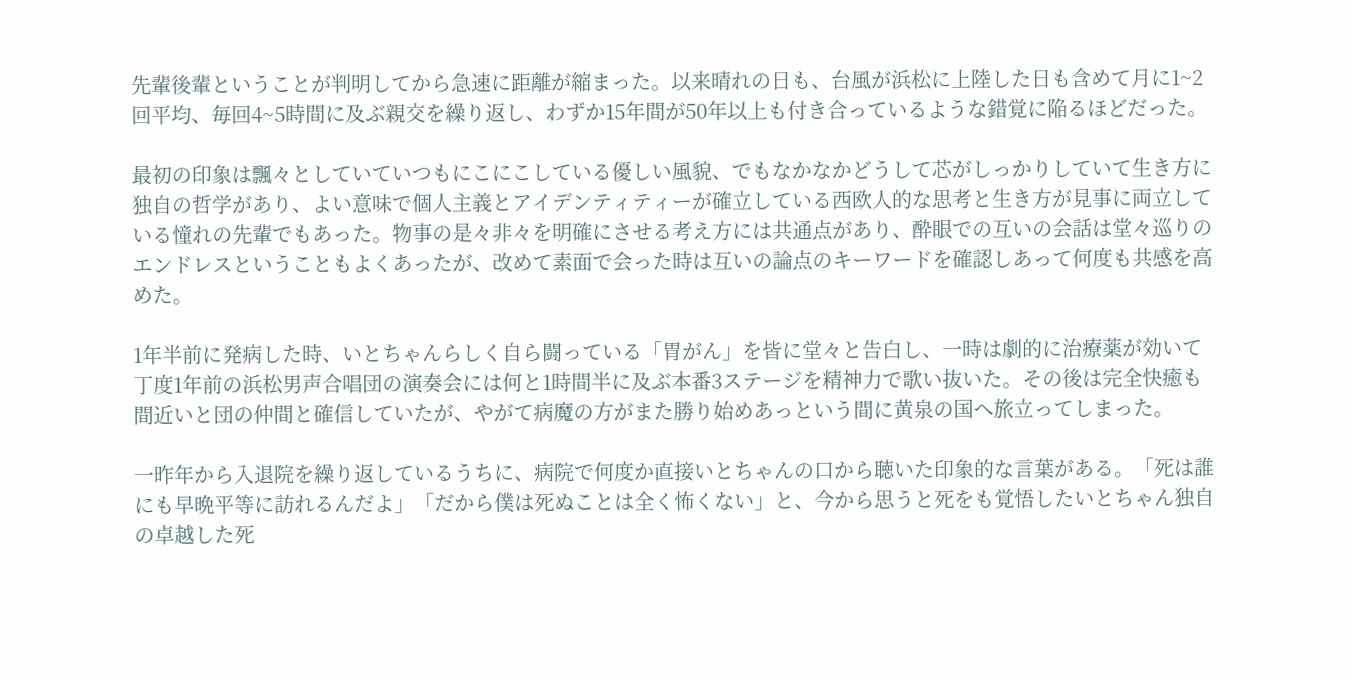先輩後輩ということが判明してから急速に距離が縮まった。以来晴れの日も、台風が浜松に上陸した日も含めて月に1~2回平均、毎回4~5時間に及ぶ親交を繰り返し、わずか15年間が50年以上も付き合っているような錯覚に陥るほどだった。

最初の印象は飄々としていていつもにこにこしている優しい風貌、でもなかなかどうして芯がしっかりしていて生き方に独自の哲学があり、よい意味で個人主義とアイデンティティーが確立している西欧人的な思考と生き方が見事に両立している憧れの先輩でもあった。物事の是々非々を明確にさせる考え方には共通点があり、酔眼での互いの会話は堂々巡りのエンドレスということもよくあったが、改めて素面で会った時は互いの論点のキーワードを確認しあって何度も共感を高めた。

1年半前に発病した時、いとちゃんらしく自ら闘っている「胃がん」を皆に堂々と告白し、一時は劇的に治療薬が効いて丁度1年前の浜松男声合唱団の演奏会には何と1時間半に及ぶ本番3ステージを精神力で歌い抜いた。その後は完全快癒も間近いと団の仲間と確信していたが、やがて病魔の方がまた勝り始めあっという間に黄泉の国へ旅立ってしまった。

一昨年から入退院を繰り返しているうちに、病院で何度か直接いとちゃんの口から聴いた印象的な言葉がある。「死は誰にも早晩平等に訪れるんだよ」「だから僕は死ぬことは全く怖くない」と、今から思うと死をも覚悟したいとちゃん独自の卓越した死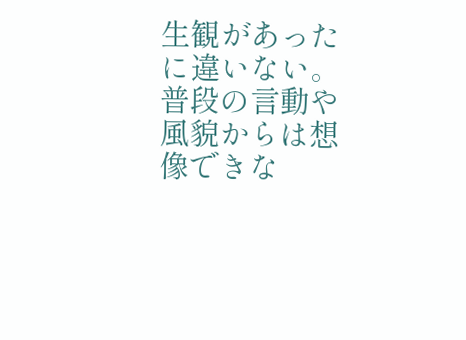生観があったに違いない。普段の言動や風貌からは想像できな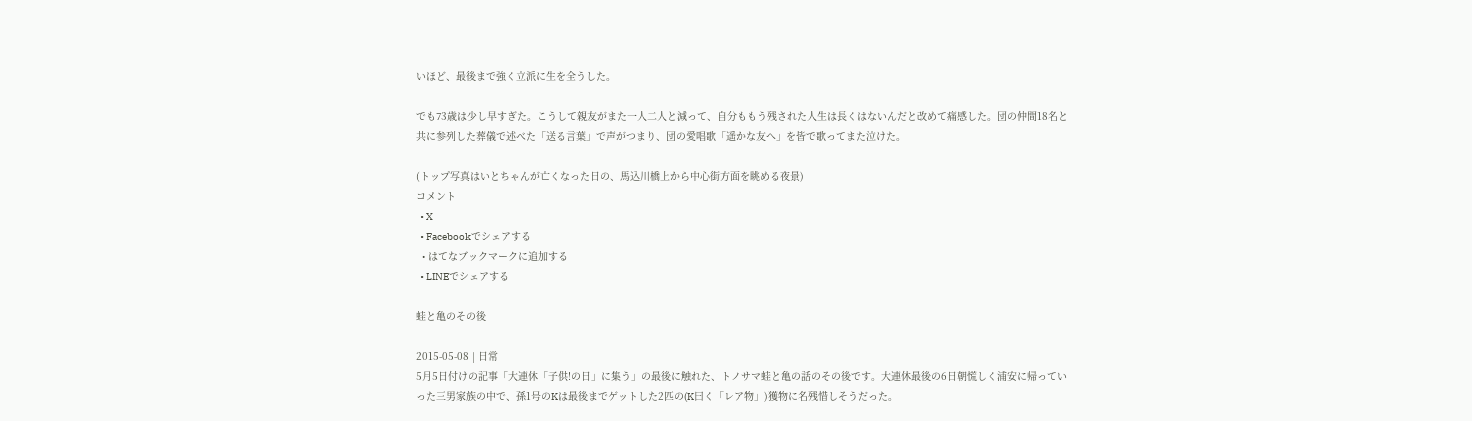いほど、最後まで強く立派に生を全うした。

でも73歳は少し早すぎた。こうして親友がまた一人二人と減って、自分ももう残された人生は長くはないんだと改めて痛感した。団の仲間18名と共に参列した葬儀で述べた「送る言葉」で声がつまり、団の愛唱歌「遥かな友へ」を皆で歌ってまた泣けた。

(トップ写真はいとちゃんが亡くなった日の、馬込川橋上から中心街方面を眺める夜景)
コメント
  • X
  • Facebookでシェアする
  • はてなブックマークに追加する
  • LINEでシェアする

蛙と亀のその後

2015-05-08 | 日常
5月5日付けの記事「大連休「子供!の日」に集う」の最後に触れた、トノサマ蛙と亀の話のその後です。大連休最後の6日朝慌しく浦安に帰っていった三男家族の中で、孫1号のKは最後までゲットした2匹の(K曰く「レア物」)獲物に名残惜しそうだった。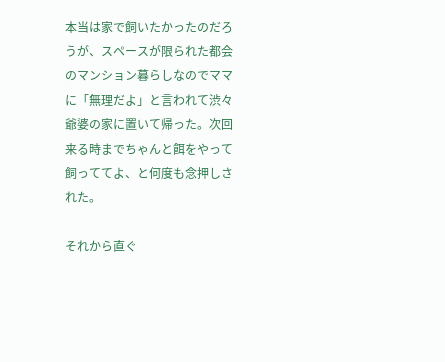本当は家で飼いたかったのだろうが、スペースが限られた都会のマンション暮らしなのでママに「無理だよ」と言われて渋々爺婆の家に置いて帰った。次回来る時までちゃんと餌をやって飼っててよ、と何度も念押しされた。

それから直ぐ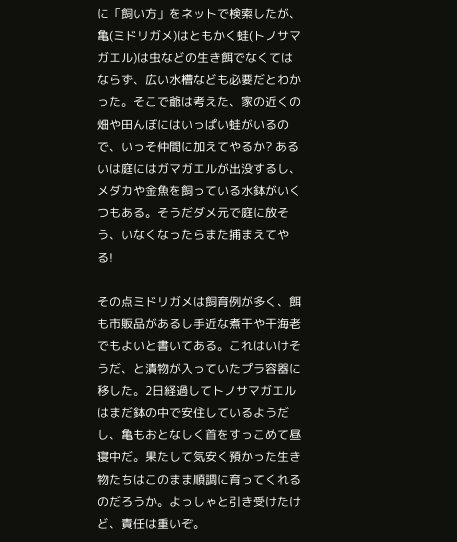に「飼い方」をネットで検索したが、亀(ミドリガメ)はともかく蛙(トノサマガエル)は虫などの生き餌でなくてはならず、広い水槽なども必要だとわかった。そこで爺は考えた、家の近くの畑や田んぼにはいっぱい蛙がいるので、いっそ仲間に加えてやるか? あるいは庭にはガマガエルが出没するし、メダカや金魚を飼っている水鉢がいくつもある。そうだダメ元で庭に放そう、いなくなったらまた捕まえてやる!

その点ミドリガメは飼育例が多く、餌も市販品があるし手近な煮干や干海老でもよいと書いてある。これはいけそうだ、と漬物が入っていたプラ容器に移した。2日経過してトノサマガエルはまだ鉢の中で安住しているようだし、亀もおとなしく首をすっこめて昼寝中だ。果たして気安く預かった生き物たちはこのまま順調に育ってくれるのだろうか。よっしゃと引き受けたけど、責任は重いぞ。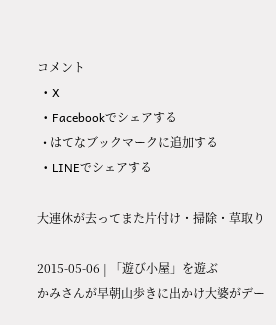コメント
  • X
  • Facebookでシェアする
  • はてなブックマークに追加する
  • LINEでシェアする

大連休が去ってまた片付け・掃除・草取り

2015-05-06 | 「遊び小屋」を遊ぶ
かみさんが早朝山歩きに出かけ大婆がデー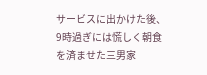サービスに出かけた後、9時過ぎには慌しく朝食を済ませた三男家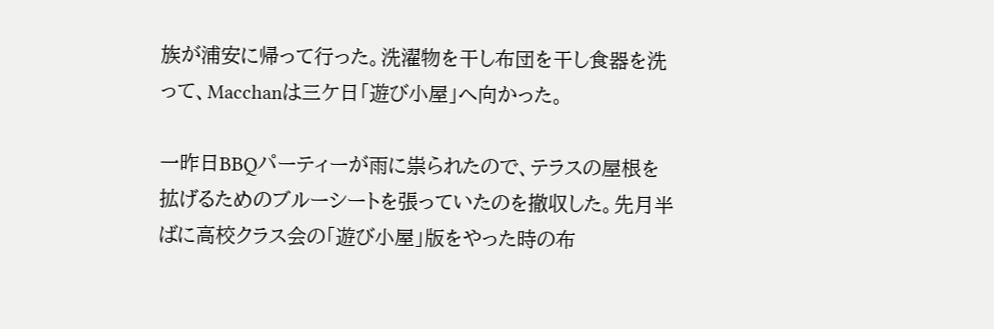族が浦安に帰って行った。洗濯物を干し布団を干し食器を洗って、Macchanは三ケ日「遊び小屋」へ向かった。

一昨日BBQパーティーが雨に祟られたので、テラスの屋根を拡げるためのブルーシートを張っていたのを撤収した。先月半ばに高校クラス会の「遊び小屋」版をやった時の布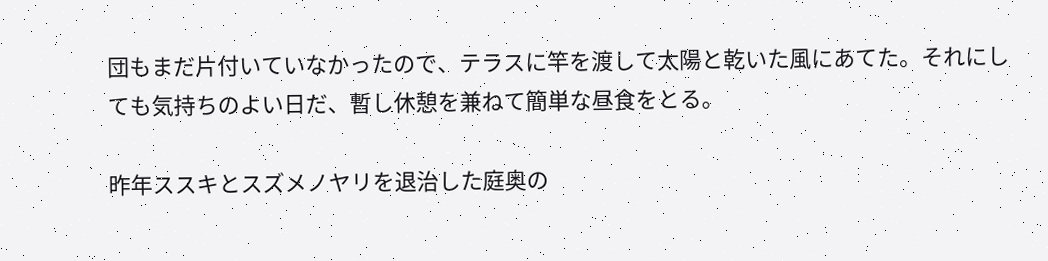団もまだ片付いていなかったので、テラスに竿を渡して太陽と乾いた風にあてた。それにしても気持ちのよい日だ、暫し休憩を兼ねて簡単な昼食をとる。

昨年ススキとスズメノヤリを退治した庭奥の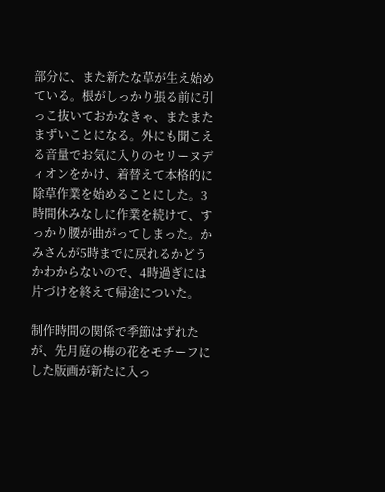部分に、また新たな草が生え始めている。根がしっかり張る前に引っこ抜いておかなきゃ、またまたまずいことになる。外にも聞こえる音量でお気に入りのセリーヌディオンをかけ、着替えて本格的に除草作業を始めることにした。3時間休みなしに作業を続けて、すっかり腰が曲がってしまった。かみさんが5時までに戻れるかどうかわからないので、4時過ぎには片づけを終えて帰途についた。

制作時間の関係で季節はずれたが、先月庭の梅の花をモチーフにした版画が新たに入っ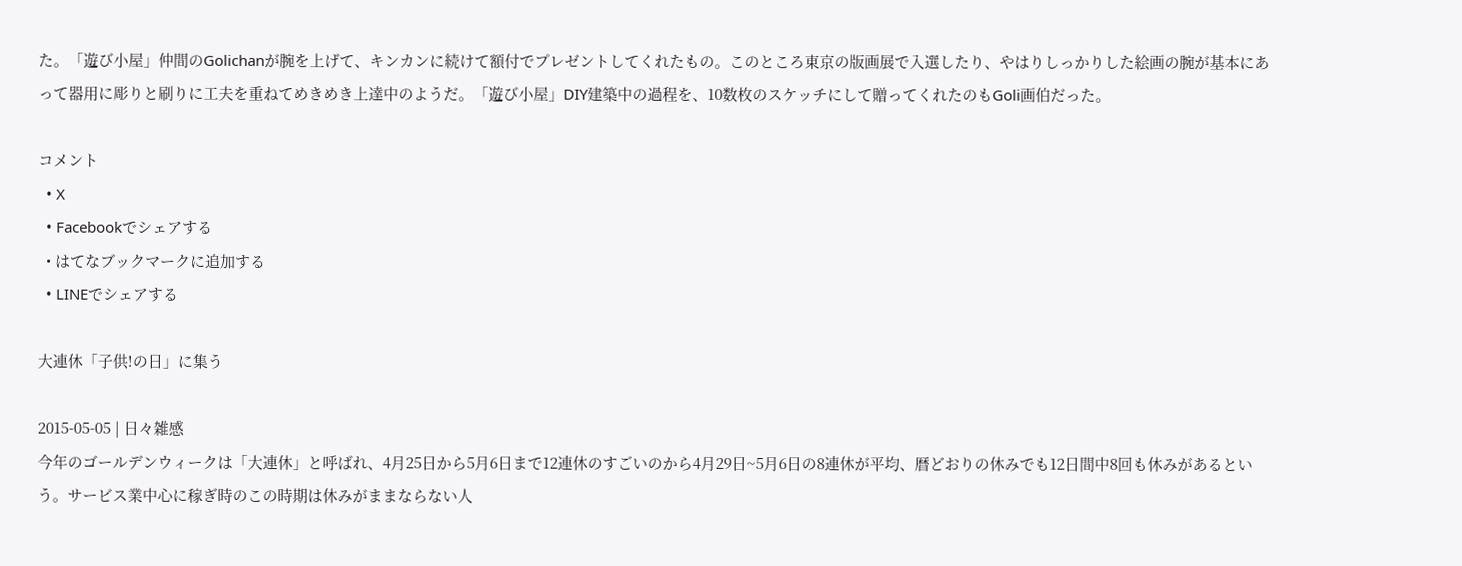た。「遊び小屋」仲間のGolichanが腕を上げて、キンカンに続けて額付でプレゼントしてくれたもの。このところ東京の版画展で入選したり、やはりしっかりした絵画の腕が基本にあって器用に彫りと刷りに工夫を重ねてめきめき上達中のようだ。「遊び小屋」DIY建築中の過程を、10数枚のスケッチにして贈ってくれたのもGoli画伯だった。

コメント
  • X
  • Facebookでシェアする
  • はてなブックマークに追加する
  • LINEでシェアする

大連休「子供!の日」に集う

2015-05-05 | 日々雑感
今年のゴールデンウィークは「大連休」と呼ばれ、4月25日から5月6日まで12連休のすごいのから4月29日~5月6日の8連休が平均、暦どおりの休みでも12日間中8回も休みがあるという。サービス業中心に稼ぎ時のこの時期は休みがままならない人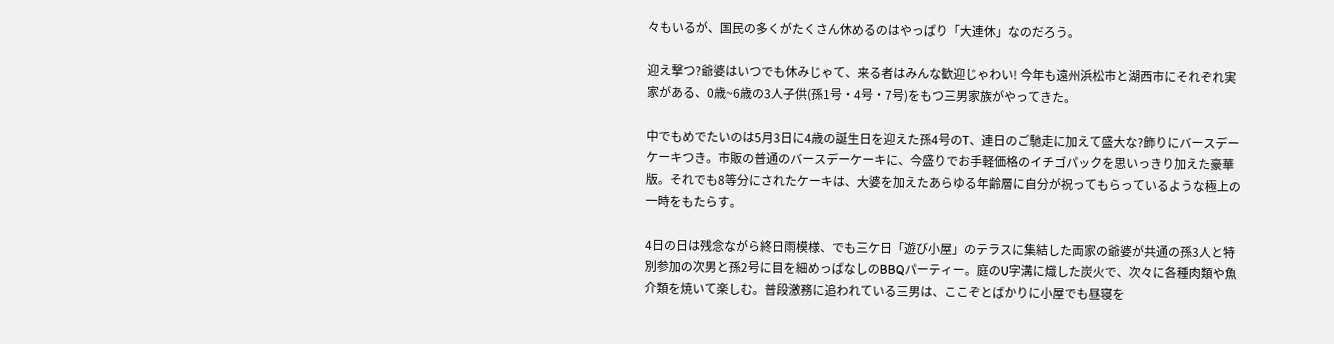々もいるが、国民の多くがたくさん休めるのはやっぱり「大連休」なのだろう。

迎え撃つ?爺婆はいつでも休みじゃて、来る者はみんな歓迎じゃわい! 今年も遠州浜松市と湖西市にそれぞれ実家がある、0歳~6歳の3人子供(孫1号・4号・7号)をもつ三男家族がやってきた。

中でもめでたいのは5月3日に4歳の誕生日を迎えた孫4号のT、連日のご馳走に加えて盛大な?飾りにバースデーケーキつき。市販の普通のバースデーケーキに、今盛りでお手軽価格のイチゴパックを思いっきり加えた豪華版。それでも8等分にされたケーキは、大婆を加えたあらゆる年齢層に自分が祝ってもらっているような極上の一時をもたらす。

4日の日は残念ながら終日雨模様、でも三ケ日「遊び小屋」のテラスに集結した両家の爺婆が共通の孫3人と特別参加の次男と孫2号に目を細めっぱなしのBBQパーティー。庭のU字溝に熾した炭火で、次々に各種肉類や魚介類を焼いて楽しむ。普段激務に追われている三男は、ここぞとばかりに小屋でも昼寝を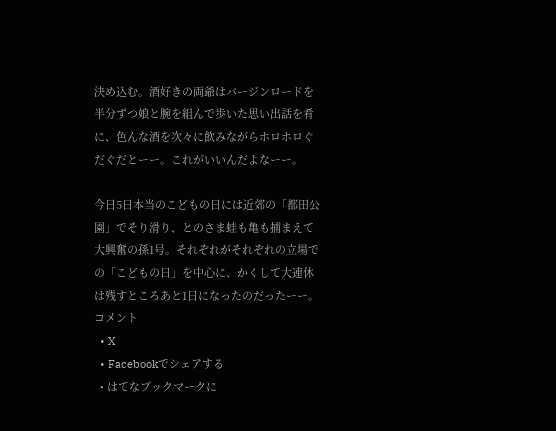決め込む。酒好きの両爺はバージンロードを半分ずつ娘と腕を組んで歩いた思い出話を肴に、色んな酒を次々に飲みながらホロホロぐだぐだとーー。これがいいんだよなーー。

今日5日本当のこどもの日には近郊の「都田公園」でそり滑り、とのさま蛙も亀も捕まえて大興奮の孫1号。それぞれがそれぞれの立場での「こどもの日」を中心に、かくして大連休は残すところあと1日になったのだったーー。
コメント
  • X
  • Facebookでシェアする
  • はてなブックマークに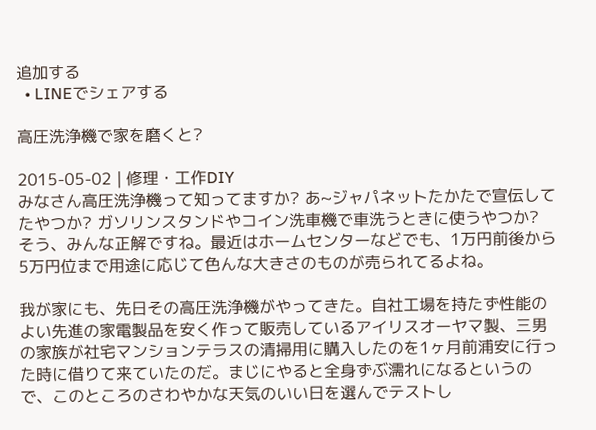追加する
  • LINEでシェアする

高圧洗浄機で家を磨くと?

2015-05-02 | 修理・工作DIY
みなさん高圧洗浄機って知ってますか? あ~ジャパネットたかたで宣伝してたやつか? ガソリンスタンドやコイン洗車機で車洗うときに使うやつか? そう、みんな正解ですね。最近はホームセンターなどでも、1万円前後から5万円位まで用途に応じて色んな大きさのものが売られてるよね。

我が家にも、先日その高圧洗浄機がやってきた。自社工場を持たず性能のよい先進の家電製品を安く作って販売しているアイリスオーヤマ製、三男の家族が社宅マンションテラスの清掃用に購入したのを1ヶ月前浦安に行った時に借りて来ていたのだ。まじにやると全身ずぶ濡れになるというので、このところのさわやかな天気のいい日を選んでテストし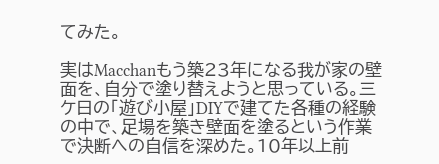てみた。

実はMacchanもう築23年になる我が家の壁面を、自分で塗り替えようと思っている。三ケ日の「遊び小屋」DIYで建てた各種の経験の中で、足場を築き壁面を塗るという作業で決断への自信を深めた。10年以上前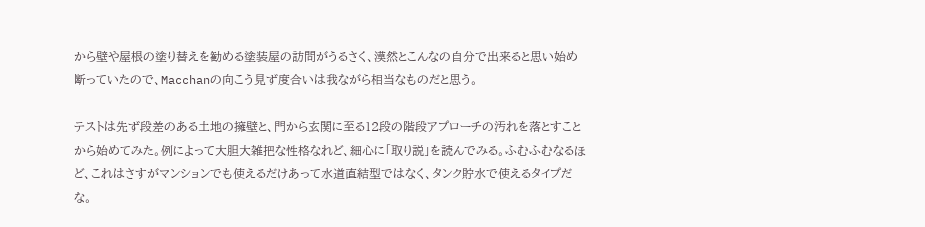から壁や屋根の塗り替えを勧める塗装屋の訪問がうるさく、漠然とこんなの自分で出来ると思い始め断っていたので、Macchanの向こう見ず度合いは我ながら相当なものだと思う。

テストは先ず段差のある土地の擁壁と、門から玄関に至る12段の階段アプローチの汚れを落とすことから始めてみた。例によって大胆大雑把な性格なれど、細心に「取り説」を読んでみる。ふむふむなるほど、これはさすがマンションでも使えるだけあって水道直結型ではなく、タンク貯水で使えるタイプだな。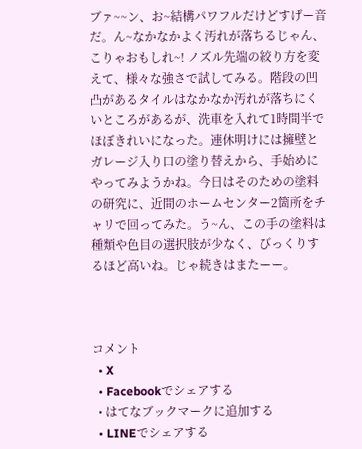ブァ~~ン、お~結構パワフルだけどすげー音だ。ん~なかなかよく汚れが落ちるじゃん、こりゃおもしれ~! ノズル先端の絞り方を変えて、様々な強さで試してみる。階段の凹凸があるタイルはなかなか汚れが落ちにくいところがあるが、洗車を入れて1時間半でほぼきれいになった。連休明けには擁壁とガレージ入り口の塗り替えから、手始めにやってみようかね。今日はそのための塗料の研究に、近間のホームセンター2箇所をチャリで回ってみた。う~ん、この手の塗料は種類や色目の選択肢が少なく、びっくりするほど高いね。じゃ続きはまたーー。



コメント
  • X
  • Facebookでシェアする
  • はてなブックマークに追加する
  • LINEでシェアする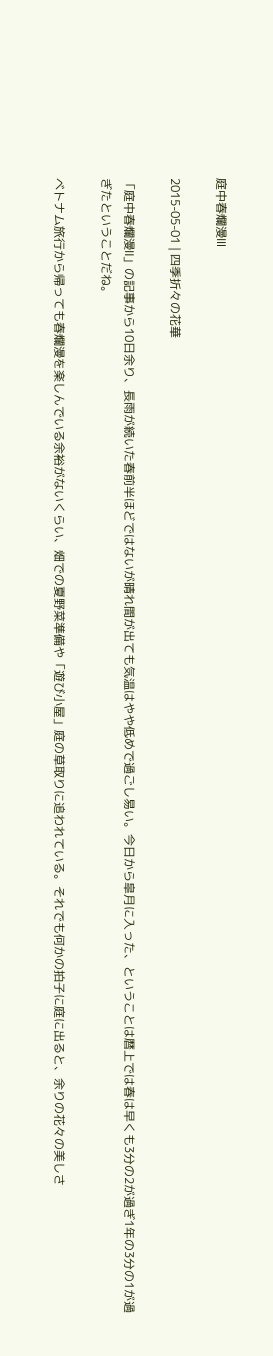庭中春爛漫Ⅲ

2015-05-01 | 四季折々の花華

「庭中春爛漫Ⅱ」の記事から10日余り、長雨が続いた春前半ほどではないが晴れ間が出ても気温はやや低めで過ごし易い。今日から皐月に入った、ということは暦上では春は早くも3分の2が過ぎ1年の3分の1が過ぎたということだね。

ベトナム旅行から帰っても春爛漫を楽しんでいる余裕がないくらい、畑での夏野菜準備や「遊び小屋」庭の草取りに追われている。それでも何かの拍子に庭に出ると、余りの花々の美しさ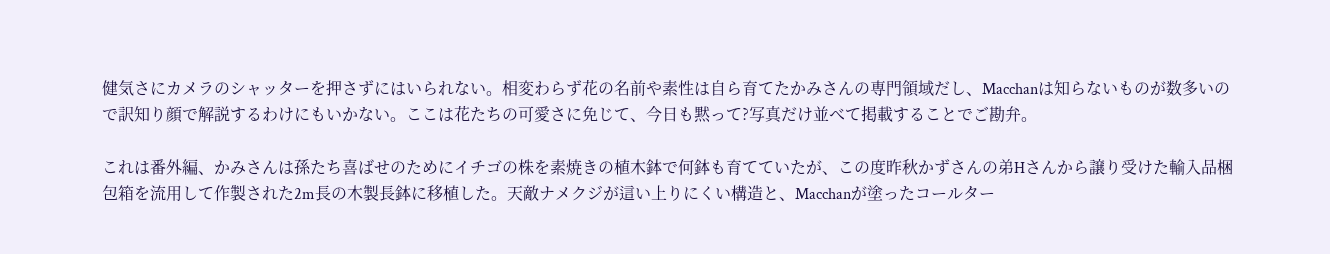健気さにカメラのシャッターを押さずにはいられない。相変わらず花の名前や素性は自ら育てたかみさんの専門領域だし、Macchanは知らないものが数多いので訳知り顔で解説するわけにもいかない。ここは花たちの可愛さに免じて、今日も黙って?写真だけ並べて掲載することでご勘弁。

これは番外編、かみさんは孫たち喜ばせのためにイチゴの株を素焼きの植木鉢で何鉢も育てていたが、この度昨秋かずさんの弟Hさんから譲り受けた輸入品梱包箱を流用して作製された2m長の木製長鉢に移植した。天敵ナメクジが這い上りにくい構造と、Macchanが塗ったコールター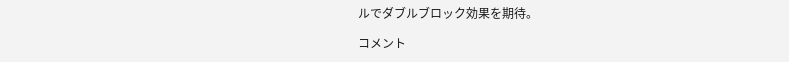ルでダブルブロック効果を期待。

コメント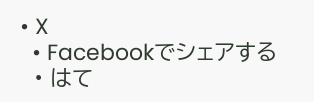• X
  • Facebookでシェアする
  • はて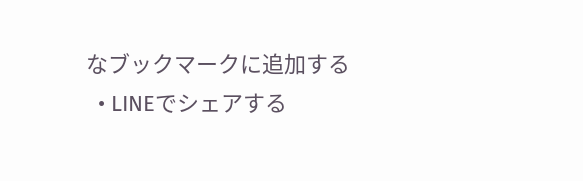なブックマークに追加する
  • LINEでシェアする